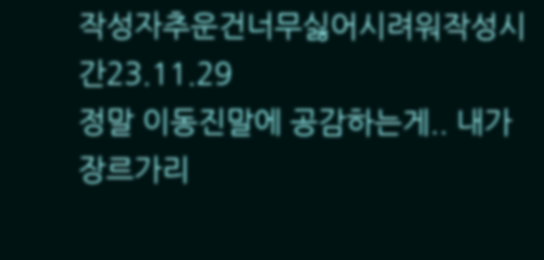작성자추운건너무싫어시려워작성시간23.11.29
정말 이동진말에 공감하는게.. 내가 장르가리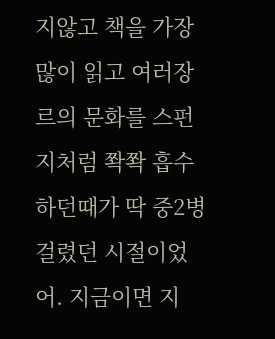지않고 책을 가장많이 읽고 여러장르의 문화를 스펀지처럼 쫙쫙 흡수하던때가 딱 중2병 걸렸던 시절이었어. 지금이면 지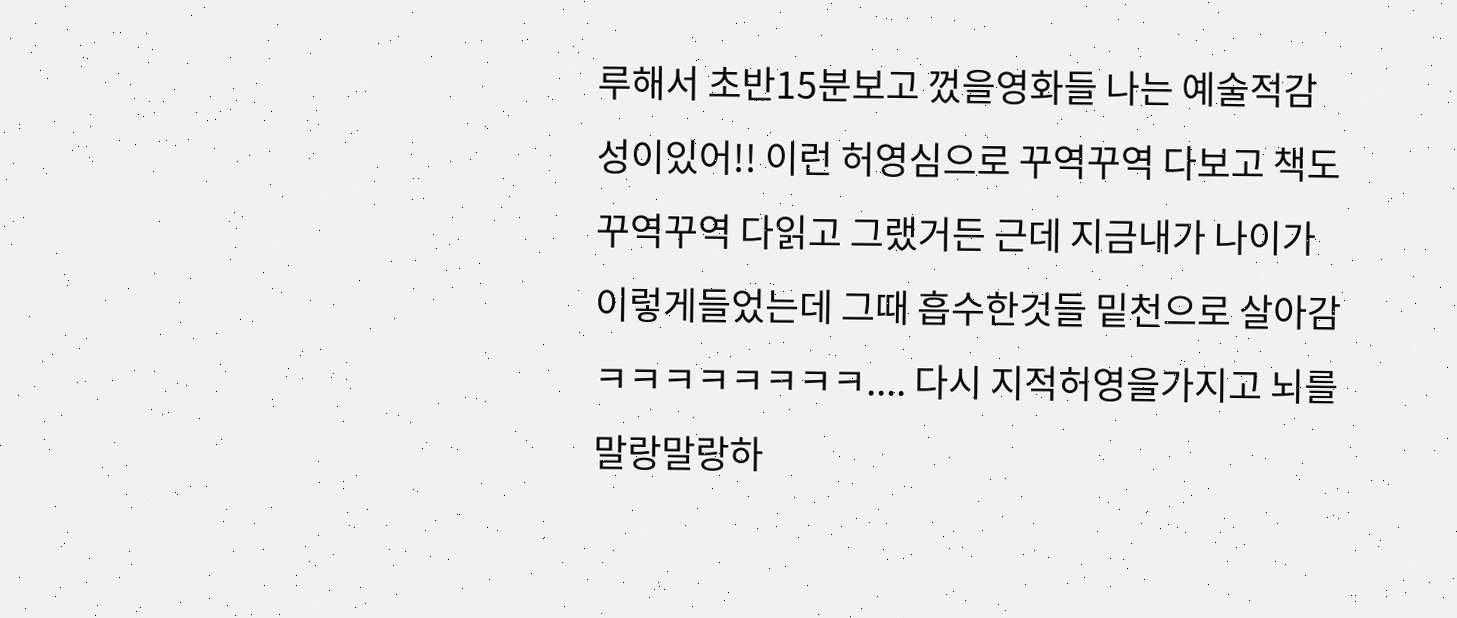루해서 초반15분보고 껐을영화들 나는 예술적감성이있어!! 이런 허영심으로 꾸역꾸역 다보고 책도 꾸역꾸역 다읽고 그랬거든 근데 지금내가 나이가 이렇게들었는데 그때 흡수한것들 밑천으로 살아감 ㅋㅋㅋㅋㅋㅋㅋㅋ.... 다시 지적허영을가지고 뇌를 말랑말랑하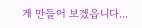게 만들어 보겠읍니다...